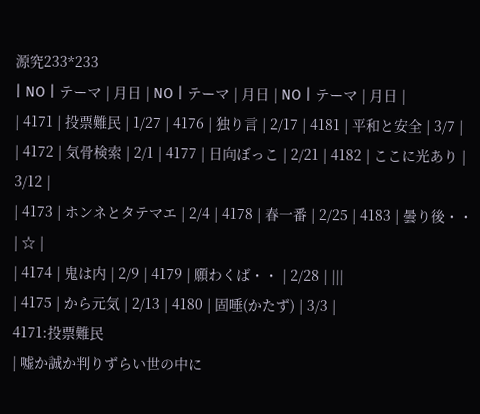源究233*233
| NO | テーマ | 月日 | NO | テーマ | 月日 | NO | テーマ | 月日 |
| 4171 | 投票難民 | 1/27 | 4176 | 独り言 | 2/17 | 4181 | 平和と安全 | 3/7 |
| 4172 | 気骨検索 | 2/1 | 4177 | 日向ぼっこ | 2/21 | 4182 | ここに光あり | 3/12 |
| 4173 | ホンネとタテマエ | 2/4 | 4178 | 春一番 | 2/25 | 4183 | 曇り後・・ | ☆ |
| 4174 | 鬼は内 | 2/9 | 4179 | 願わくば・・ | 2/28 | |||
| 4175 | から元気 | 2/13 | 4180 | 固唾(かたず) | 3/3 |
4171:投票難民
| 嘘か誠か判りずらい世の中に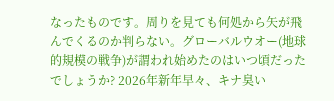なったものです。周りを見ても何処から矢が飛んでくるのか判らない。グローバルウオー(地球的規模の戦争)が謂われ始めたのはいつ頃だったでしょうか? 2026年新年早々、キナ臭い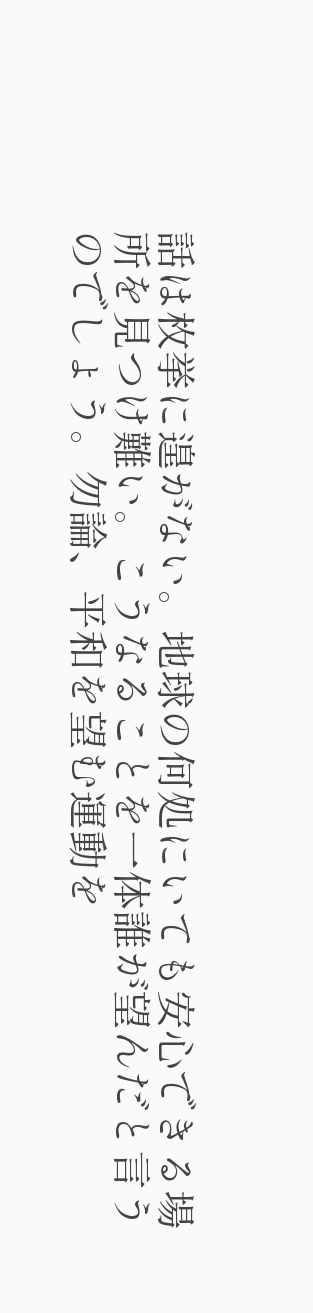話は枚挙に遑がない。地球の何処にいても安心できる場所を見つけ難い。こうなることを一体誰が望んだと言うのでしょう。勿論、平和を望む運動を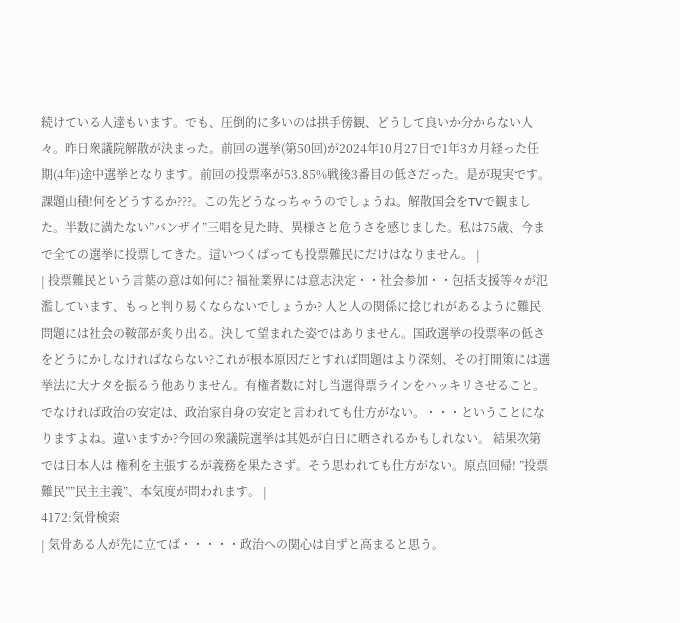続けている人達もいます。でも、圧倒的に多いのは拱手傍観、どうして良いか分からない人々。昨日衆議院解散が決まった。前回の選挙(第50回)が2024年10月27日で1年3カ月経った任期(4年)途中選挙となります。前回の投票率が53.85%戦後3番目の低さだった。是が現実です。 課題山積!何をどうするか???。この先どうなっちゃうのでしょうね。解散国会をTVで観ました。半数に満たない”バンザイ”三唱を見た時、異様さと危うさを感じました。私は75歳、今まで全ての選挙に投票してきた。這いつくばっても投票難民にだけはなりません。 |
| 投票難民という言葉の意は如何に? 福祉業界には意志決定・・社会参加・・包括支援等々が氾濫しています、もっと判り易くならないでしょうか? 人と人の関係に捻じれがあるように難民問題には社会の鞍部が炙り出る。決して望まれた姿ではありません。国政選挙の投票率の低さをどうにかしなければならない?これが根本原因だとすれば問題はより深刻、その打開策には選挙法に大ナタを振るう他ありません。有権者数に対し当選得票ラインをハッキリさせること。でなければ政治の安定は、政治家自身の安定と言われても仕方がない。・・・ということになりますよね。違いますか?今回の衆議院選挙は其処が白日に晒されるかもしれない。 結果次第では日本人は 権利を主張するが義務を果たさず。そう思われても仕方がない。原点回帰! ”投票難民””民主主義”、本気度が問われます。 |
4172:気骨検索
| 気骨ある人が先に立てば・・・・・政治への関心は自ずと高まると思う。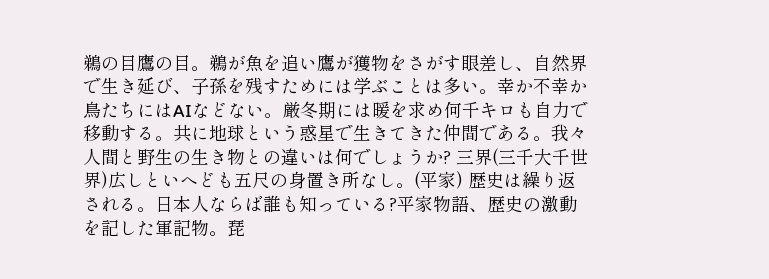鵜の目鷹の目。鵜が魚を追い鷹が獲物をさがす眼差し、自然界で生き延び、子孫を残すためには学ぶことは多い。幸か不幸か鳥たちにはAIなどない。厳冬期には暖を求め何千キロも自力で移動する。共に地球という惑星で生きてきた仲間である。我々人間と野生の生き物との違いは何でしょうか? 三界(三千大千世界)広しといへども五尺の身置き所なし。(平家) 歴史は繰り返される。日本人ならば誰も知っている?平家物語、歴史の激動を記した軍記物。琵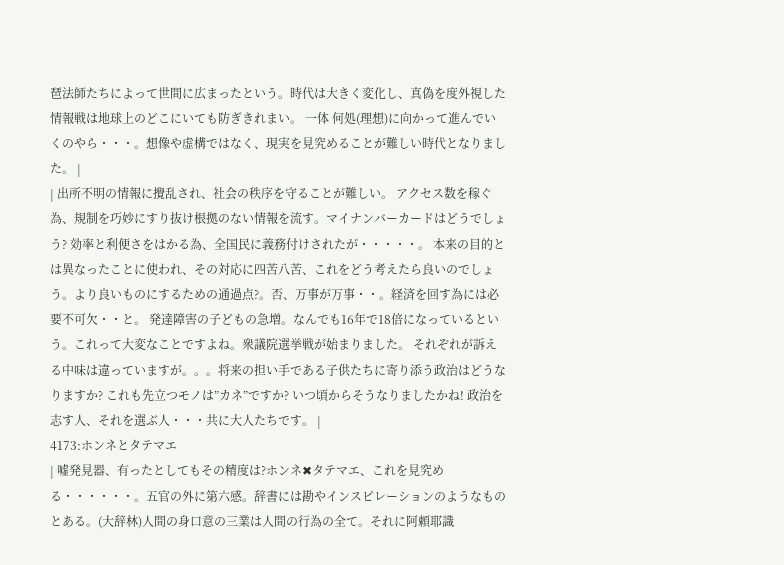琶法師たちによって世間に広まったという。時代は大きく変化し、真偽を度外視した情報戦は地球上のどこにいても防ぎきれまい。 一体 何処(理想)に向かって進んでいくのやら・・・。想像や虚構ではなく、現実を見究めることが難しい時代となりました。 |
| 出所不明の情報に攪乱され、社会の秩序を守ることが難しい。 アクセス数を稼ぐ為、規制を巧妙にすり抜け根拠のない情報を流す。マイナンバーカードはどうでしょう? 効率と利便さをはかる為、全国民に義務付けされたが・・・・・。 本来の目的とは異なったことに使われ、その対応に四苦八苦、これをどう考えたら良いのでしょう。より良いものにするための通過点?。否、万事が万事・・。経済を回す為には必要不可欠・・と。 発達障害の子どもの急増。なんでも16年で18倍になっているという。これって大変なことですよね。衆議院選挙戦が始まりました。 それぞれが訴える中味は違っていますが。。。将来の担い手である子供たちに寄り添う政治はどうなりますか? これも先立つモノは”カネ”ですか? いつ頃からそうなりましたかね! 政治を志す人、それを選ぶ人・・・共に大人たちです。 |
4173:ホンネとタテマエ
| 嘘発見器、有ったとしてもその精度は?ホンネ✖タテマエ、これを見究める・・・・・・。五官の外に第六感。辞書には勘やインスピレーションのようなものとある。(大辞林)人間の身口意の三業は人間の行為の全て。それに阿頼耶識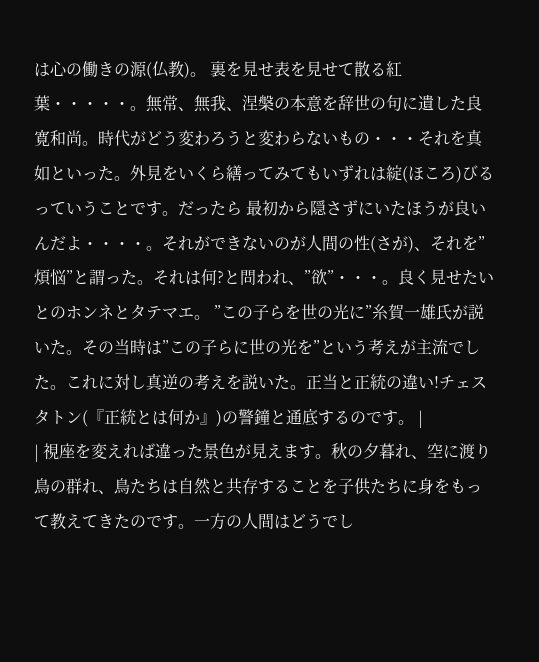は心の働きの源(仏教)。 裏を見せ表を見せて散る紅葉・・・・・。無常、無我、涅槃の本意を辞世の句に遺した良寛和尚。時代がどう変わろうと変わらないもの・・・それを真如といった。外見をいくら繕ってみてもいずれは綻(ほころ)びるっていうことです。だったら 最初から隠さずにいたほうが良いんだよ・・・・。それができないのが人間の性(さが)、それを”煩悩”と謂った。それは何?と問われ、”欲”・・・。良く見せたいとのホンネとタテマエ。 ”この子らを世の光に”糸賀一雄氏が説いた。その当時は”この子らに世の光を”という考えが主流でした。これに対し真逆の考えを説いた。正当と正統の違い!チェスタトン(『正統とは何か』)の警鐘と通底するのです。 |
| 視座を変えれば違った景色が見えます。秋の夕暮れ、空に渡り鳥の群れ、鳥たちは自然と共存することを子供たちに身をもって教えてきたのです。一方の人間はどうでし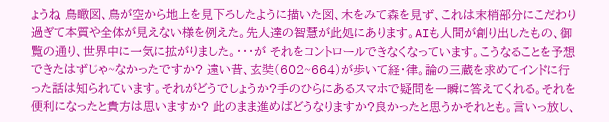ょうね 鳥瞰図、鳥が空から地上を見下ろしたように描いた図、木をみて森を見ず、これは末梢部分にこだわり過ぎて本質や全体が見えない様を例えた。先人達の智慧が此処にあります。AIも人間が創り出したもの、御覧の通り、世界中に一気に拡がりました。・・・が それをコントロールできなくなっています。こうなることを予想できたはずじゃ~なかったですか? 遠い昔、玄奘(602~664)が歩いて経・律。論の三蔵を求めてインドに行った話は知られています。それがどうでしょうか?手のひらにあるスマホで疑問を一瞬に答えてくれる。それを便利になったと貴方は思いますか? 此のまま進めばどうなりますか?良かったと思うかそれとも。言いっ放し、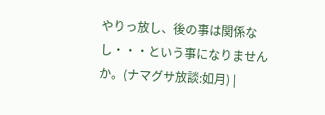やりっ放し、後の事は関係なし・・・という事になりませんか。(ナマグサ放談:如月) |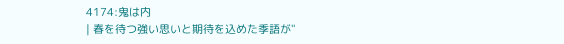4174:鬼は内
| 春を待つ強い思いと期待を込めた季語が"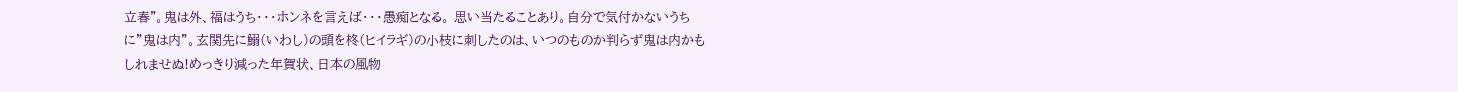立春"。鬼は外、福はうち・・・ホンネを言えば・・・愚痴となる。 思い当たることあり。自分で気付かないうちに”鬼は内”。玄関先に鰯(いわし)の頭を柊(ヒイラギ)の小枝に刺したのは、いつのものか判らず鬼は内かもしれませぬ!めっきり減った年賀状、日本の風物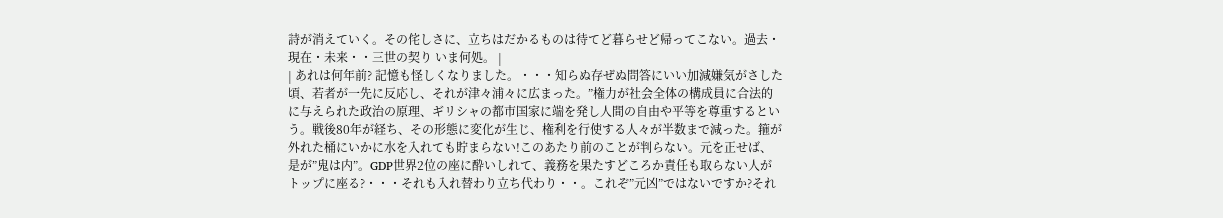詩が消えていく。その侘しさに、立ちはだかるものは待てど暮らせど帰ってこない。過去・現在・未来・・三世の契り いま何処。 |
| あれは何年前? 記憶も怪しくなりました。・・・知らぬ存ぜぬ問答にいい加減嫌気がさした頃、若者が一先に反応し、それが津々浦々に広まった。”権力が社会全体の構成員に合法的に与えられた政治の原理、ギリシャの都市国家に端を発し人間の自由や平等を尊重するという。戦後80年が経ち、その形態に変化が生じ、権利を行使する人々が半数まで減った。箍が外れた桶にいかに水を入れても貯まらない!このあたり前のことが判らない。元を正せば、是が”鬼は内”。GDP世界2位の座に酔いしれて、義務を果たすどころか責任も取らない人がトップに座る?・・・それも入れ替わり立ち代わり・・。これぞ”元凶”ではないですか?それ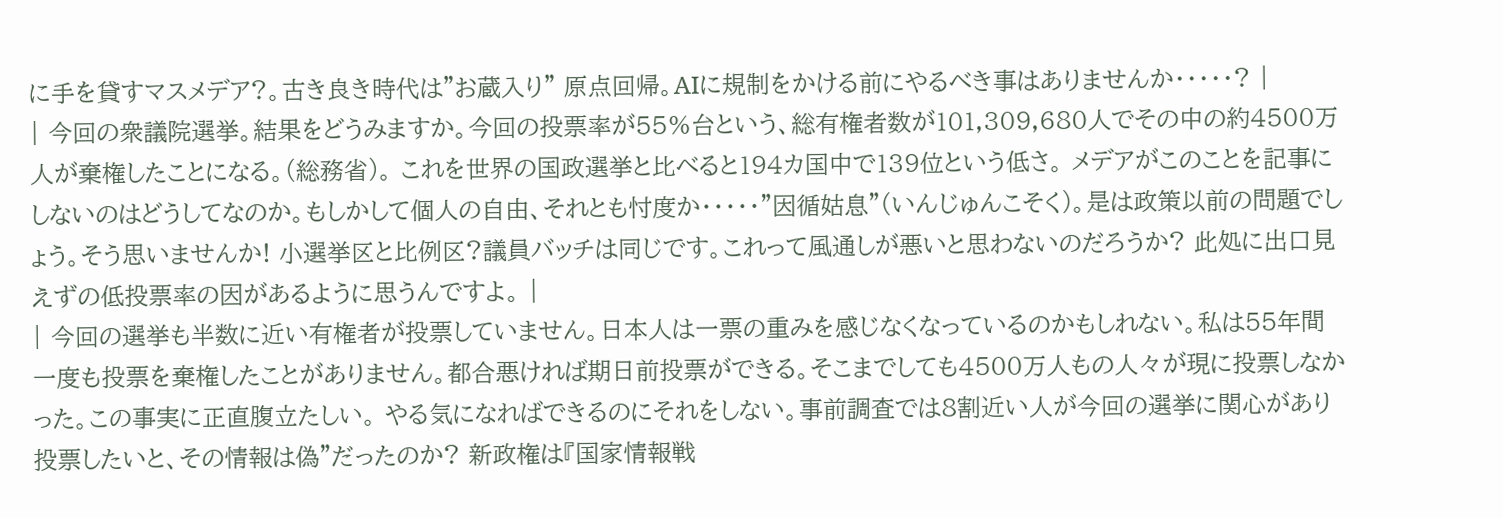に手を貸すマスメデア?。古き良き時代は”お蔵入り” 原点回帰。AIに規制をかける前にやるべき事はありませんか・・・・・? |
| 今回の衆議院選挙。結果をどうみますか。今回の投票率が55%台という、総有権者数が101,309,680人でその中の約4500万人が棄権したことになる。(総務省)。 これを世界の国政選挙と比べると194カ国中で139位という低さ。 メデアがこのことを記事にしないのはどうしてなのか。もしかして個人の自由、それとも忖度か・・・・・”因循姑息”(いんじゅんこそく)。是は政策以前の問題でしょう。そう思いませんか! 小選挙区と比例区?議員バッチは同じです。これって風通しが悪いと思わないのだろうか? 此処に出口見えずの低投票率の因があるように思うんですよ。 |
| 今回の選挙も半数に近い有権者が投票していません。日本人は一票の重みを感じなくなっているのかもしれない。私は55年間一度も投票を棄権したことがありません。都合悪ければ期日前投票ができる。そこまでしても4500万人もの人々が現に投票しなかった。この事実に正直腹立たしい。 やる気になればできるのにそれをしない。事前調査では8割近い人が今回の選挙に関心があり投票したいと、その情報は偽”だったのか? 新政権は『国家情報戦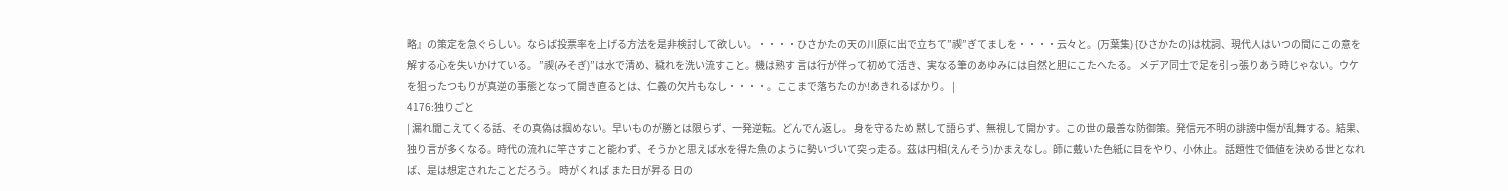略』の策定を急ぐらしい。ならば投票率を上げる方法を是非検討して欲しい。・・・・ひさかたの天の川原に出で立ちて”禊”ぎてましを・・・・云々と。(万葉集) {ひさかたの}は枕詞、現代人はいつの間にこの意を解する心を失いかけている。 ”禊(みそぎ)”は水で清め、穢れを洗い流すこと。機は熟す 言は行が伴って初めて活き、実なる筆のあゆみには自然と胆にこたへたる。 メデア同士で足を引っ張りあう時じゃない。ウケを狙ったつもりが真逆の事態となって開き直るとは、仁義の欠片もなし・・・・。ここまで落ちたのか!あきれるばかり。 |
4176:独りごと
| 漏れ聞こえてくる話、その真偽は掴めない。早いものが勝とは限らず、一発逆転。どんでん返し。 身を守るため 黙して語らず、無視して開かす。この世の最善な防御策。発信元不明の誹謗中傷が乱舞する。結果、独り言が多くなる。時代の流れに竿さすこと能わず、そうかと思えば水を得た魚のように勢いづいて突っ走る。茲は円相(えんそう)かまえなし。師に戴いた色紙に目をやり、小休止。 話題性で価値を決める世となれば、是は想定されたことだろう。 時がくれば また日が昇る 日の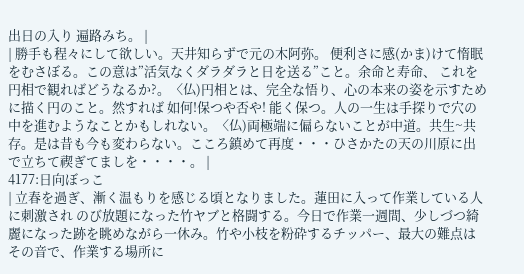出日の入り 遍路みち。 |
| 勝手も程々にして欲しい。天井知らずで元の木阿弥。 便利さに感(かま)けて惰眠をむさぼる。この意は”活気なくダラダラと日を送る”こと。余命と寿命、 これを円相で観ればどうなるか?。〈仏)円相とは、完全な悟り、心の本来の姿を示すために描く円のこと。然すれば 如何!保つや否や! 能く保つ。人の一生は手探りで穴の中を進むようなことかもしれない。〈仏)両極端に偏らないことが中道。共生~共存。是は昔も今も変わらない。こころ鎮めて再度・・・ひさかたの天の川原に出で立ちて禊ぎてましを・・・・。 |
4177:日向ぼっこ
| 立春を過ぎ、漸く温もりを感じる頃となりました。蓮田に入って作業している人に刺激され のび放題になった竹ヤブと格闘する。今日で作業一週間、少しづつ綺麗になった跡を眺めながら一休み。竹や小枝を粉砕するチッパー、最大の難点はその音で、作業する場所に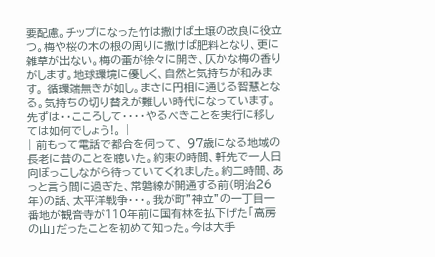要配慮。チップになった竹は撒けば土壌の改良に役立つ。梅や桜の木の根の周りに撒けば肥料となり、更に雑草が出ない。梅の蕾が徐々に開き、仄かな梅の香りがします。地球環境に優しく、自然と気持ちが和みます。 循環端無きが如し。まさに円相に通じる智慧となる。気持ちの切り替えが難しい時代になっています。先ずは・・こころして・・・・やるべきことを実行に移しては如何でしょう!。 |
| 前もって電話で都合を伺って、 97歳になる地域の長老に昔のことを聴いた。約束の時間、軒先で一人日向ぼっこしながら待っていてくれました。約二時間、あっと言う間に過ぎた、常磐線が開通する前(明治26年)の話、太平洋戦争・・・。我が町”神立”の一丁目一番地が観音寺が110年前に国有林を払下げた「高房の山」だったことを初めて知った。今は大手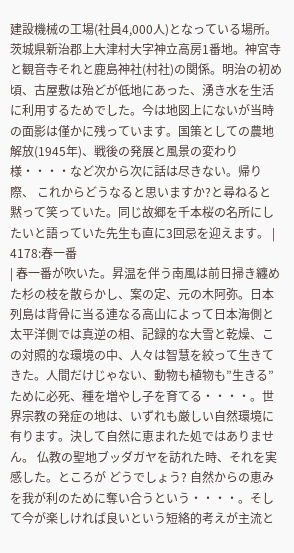建設機械の工場(社員4,000人)となっている場所。茨城県新治郡上大津村大字神立高房1番地。神宮寺と観音寺それと鹿島神社(村社)の関係。明治の初め頃、古屋敷は殆どが低地にあった、湧き水を生活に利用するためでした。今は地図上にないが当時の面影は僅かに残っています。国策としての農地解放(1945年)、戦後の発展と風景の変わり様・・・・など次から次に話は尽きない。帰り際、 これからどうなると思いますか?と尋ねると 黙って笑っていた。同じ故郷を千本桜の名所にしたいと語っていた先生も直に3回忌を迎えます。 |
4178:春一番
| 春一番が吹いた。昇温を伴う南風は前日掃き纏めた杉の枝を散らかし、案の定、元の木阿弥。日本列島は背骨に当る連なる高山によって日本海側と太平洋側では真逆の相、記録的な大雪と乾燥、この対照的な環境の中、人々は智慧を絞って生きてきた。人間だけじゃない、動物も植物も”生きる”ために必死、種を増やし子を育てる・・・・。世界宗教の発症の地は、いずれも厳しい自然環境に有ります。決して自然に恵まれた処ではありません。 仏教の聖地ブッダガヤを訪れた時、それを実感した。ところが どうでしょう? 自然からの恵みを我が利のために奪い合うという・・・・。そして今が楽しければ良いという短絡的考えが主流と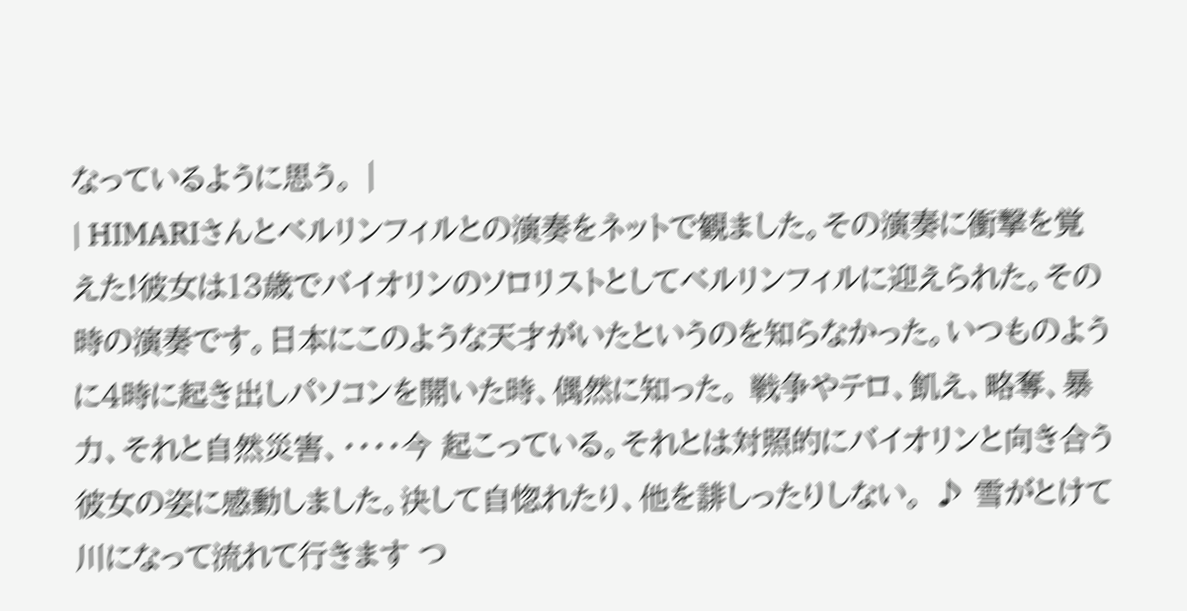なっているように思う。 |
| HIMARIさんとベルリンフィルとの演奏をネットで観ました。その演奏に衝撃を覚えた!彼女は13歳でバイオリンのソロリストとしてベルリンフィルに迎えられた。その時の演奏です。日本にこのような天才がいたというのを知らなかった。いつものように4時に起き出しパソコンを開いた時、偶然に知った。 戦争やテロ、飢え、略奪、暴力、それと自然災害、・・・・今 起こっている。それとは対照的にバイオリンと向き合う彼女の姿に感動しました。決して自惚れたり、他を誹しったりしない。 ♪ 雪がとけて 川になって流れて行きます つ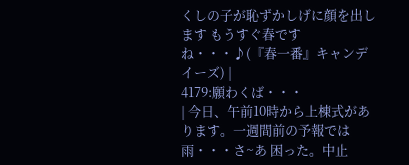くしの子が恥ずかしげに顔を出します もうすぐ春ですね・・・♪(『春一番』キャンデイーズ) |
4179:願わくば・・・
| 今日、午前10時から上棟式があります。一週間前の予報では雨・・・さ~あ 困った。中止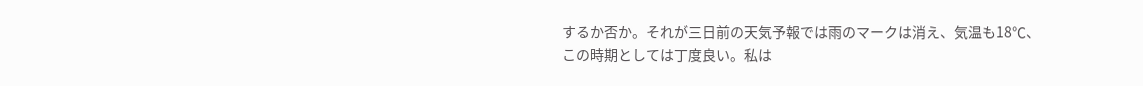するか否か。それが三日前の天気予報では雨のマークは消え、気温も18℃、この時期としては丁度良い。私は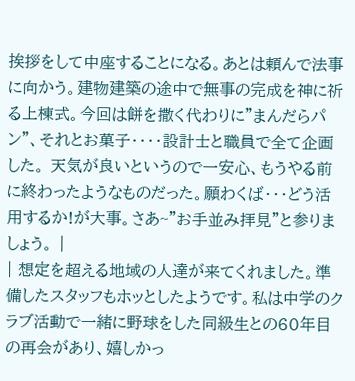挨拶をして中座することになる。あとは頼んで法事に向かう。建物建築の途中で無事の完成を神に祈る上棟式。今回は餅を撒く代わりに”まんだらパン”、それとお菓子・・・・設計士と職員で全て企画した。 天気が良いというので一安心、もうやる前に終わったようなものだった。願わくば・・・どう活用するか!が大事。さあ~”お手並み拝見”と参りましょう。 |
| 想定を超える地域の人達が来てくれました。準備したスタッフもホッとしたようです。私は中学のクラブ活動で一緒に野球をした同級生との60年目の再会があり、嬉しかっ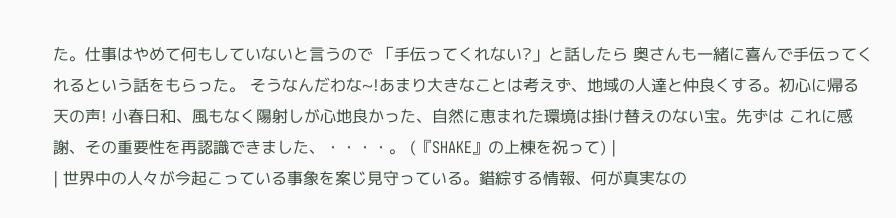た。仕事はやめて何もしていないと言うので 「手伝ってくれない?」と話したら 奥さんも一緒に喜んで手伝ってくれるという話をもらった。 そうなんだわな~!あまり大きなことは考えず、地域の人達と仲良くする。初心に帰る天の声! 小春日和、風もなく陽射しが心地良かった、自然に恵まれた環境は掛け替えのない宝。先ずは これに感謝、その重要性を再認識できました、・・・・。 (『SHAKE』の上棟を祝って) |
| 世界中の人々が今起こっている事象を案じ見守っている。錯綜する情報、何が真実なの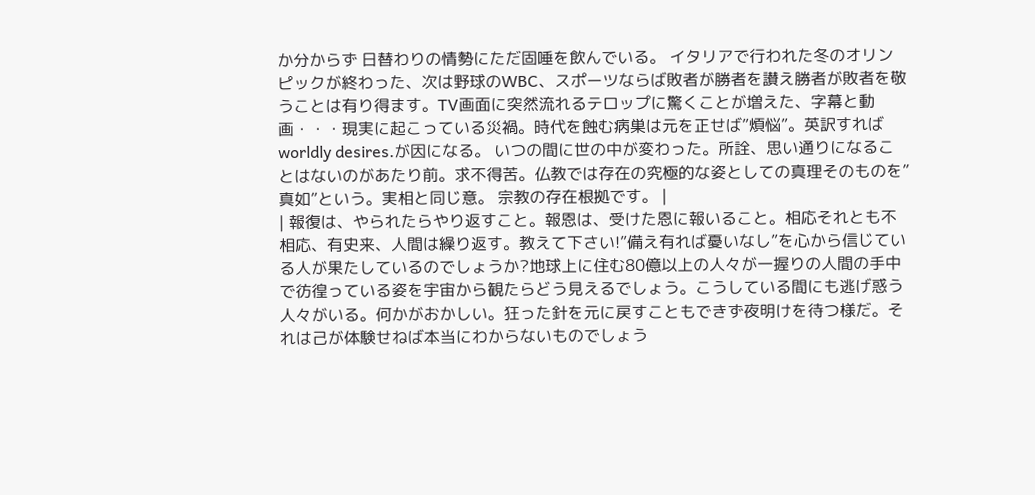か分からず 日替わりの情勢にただ固唾を飲んでいる。 イタリアで行われた冬のオリンピックが終わった、次は野球のWBC、スポーツならば敗者が勝者を讃え勝者が敗者を敬うことは有り得ます。TV画面に突然流れるテロップに驚くことが増えた、字幕と動画・・・現実に起こっている災禍。時代を蝕む病巣は元を正せば”煩悩”。英訳すればworldly desires.が因になる。 いつの間に世の中が変わった。所詮、思い通りになることはないのがあたり前。求不得苦。仏教では存在の究極的な姿としての真理そのものを”真如”という。実相と同じ意。 宗教の存在根拠です。 |
| 報復は、やられたらやり返すこと。報恩は、受けた恩に報いること。相応それとも不相応、有史来、人間は繰り返す。教えて下さい!”備え有れば憂いなし”を心から信じている人が果たしているのでしょうか?地球上に住む80億以上の人々が一握りの人間の手中で彷徨っている姿を宇宙から観たらどう見えるでしょう。こうしている間にも逃げ惑う人々がいる。何かがおかしい。狂った針を元に戻すこともできず夜明けを待つ様だ。それは己が体験せねば本当にわからないものでしょう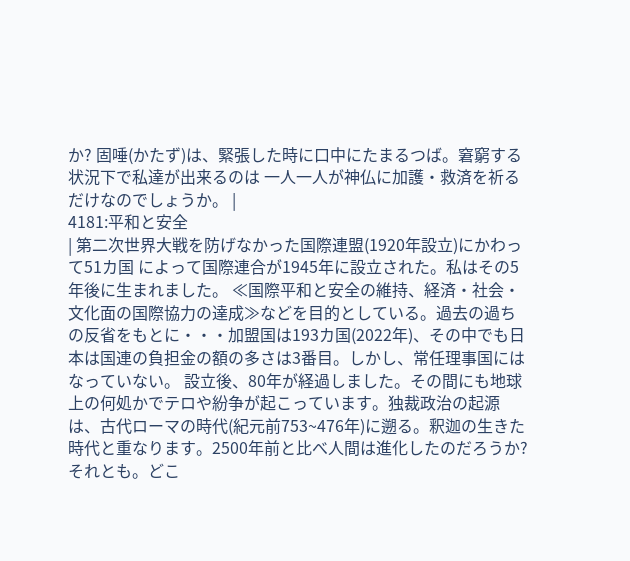か? 固唾(かたず)は、緊張した時に口中にたまるつば。窘窮する状況下で私達が出来るのは 一人一人が神仏に加護・救済を祈るだけなのでしょうか。 |
4181:平和と安全
| 第二次世界大戦を防げなかった国際連盟(1920年設立)にかわって51カ国 によって国際連合が1945年に設立された。私はその5年後に生まれました。 ≪国際平和と安全の維持、経済・社会・文化面の国際協力の達成≫などを目的としている。過去の過ちの反省をもとに・・・加盟国は193カ国(2022年)、その中でも日本は国連の負担金の額の多さは3番目。しかし、常任理事国にはなっていない。 設立後、80年が経過しました。その間にも地球上の何処かでテロや紛争が起こっています。独裁政治の起源は、古代ローマの時代(紀元前753~476年)に遡る。釈迦の生きた時代と重なります。2500年前と比べ人間は進化したのだろうか?それとも。どこ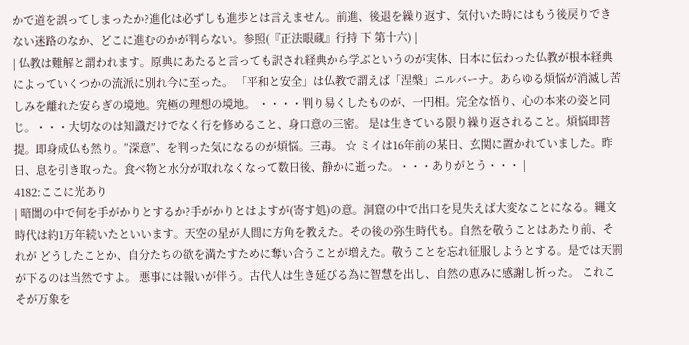かで道を誤ってしまったか?進化は必ずしも進歩とは言えません。前進、後退を繰り返す、気付いた時にはもう後戻りできない迷路のなか、どこに進むのかが判らない。参照(『正法眼蔵』行持 下 第十六) |
| 仏教は難解と謂われます。原典にあたると言っても訳され経典から学ぶというのが実体、日本に伝わった仏教が根本経典によっていくつかの流派に別れ今に至った。 「平和と安全」は仏教で謂えば「涅槃」ニルバーナ。あらゆる煩悩が消滅し苦しみを離れた安らぎの境地。究極の理想の境地。 ・・・・判り易くしたものが、一円相。完全な悟り、心の本来の姿と同じ。・・・大切なのは知識だけでなく行を修めること、身口意の三密。 是は生きている限り繰り返されること。煩悩即菩提。即身成仏も然り。”深意”、を判った気になるのが煩悩。三毒。 ☆ ミイは16年前の某日、玄関に置かれていました。昨日、息を引き取った。食べ物と水分が取れなくなって数日後、静かに逝った。・・・ありがとう・・・ |
4182:ここに光あり
| 暗闇の中で何を手がかりとするか?手がかりとはよすが(寄す処)の意。洞窟の中で出口を見失えば大変なことになる。縄文時代は約1万年続いたといいます。天空の星が人間に方角を教えた。その後の弥生時代も。自然を敬うことはあたり前、それが どうしたことか、自分たちの欲を満たすために奪い合うことが増えた。敬うことを忘れ征服しようとする。是では天罰が下るのは当然ですよ。 悪事には報いが伴う。古代人は生き延びる為に智慧を出し、自然の恵みに感謝し祈った。 これこそが万象を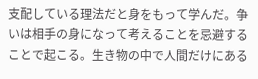支配している理法だと身をもって学んだ。争いは相手の身になって考えることを忌避することで起こる。生き物の中で人間だけにある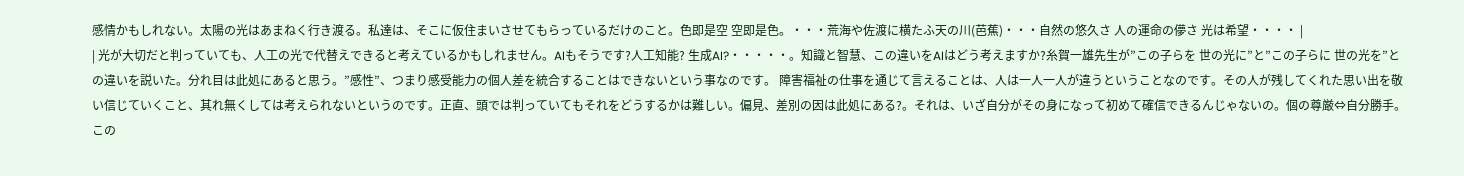感情かもしれない。太陽の光はあまねく行き渡る。私達は、そこに仮住まいさせてもらっているだけのこと。色即是空 空即是色。・・・荒海や佐渡に横たふ天の川(芭蕉)・・・自然の悠久さ 人の運命の儚さ 光は希望・・・・ |
| 光が大切だと判っていても、人工の光で代替えできると考えているかもしれません。AIもそうです?人工知能? 生成AI?・・・・・。知識と智慧、この違いをAIはどう考えますか?糸賀一雄先生が”この子らを 世の光に”と”この子らに 世の光を”との違いを説いた。分れ目は此処にあると思う。”感性”、つまり感受能力の個人差を統合することはできないという事なのです。 障害福祉の仕事を通じて言えることは、人は一人一人が違うということなのです。その人が残してくれた思い出を敬い信じていくこと、其れ無くしては考えられないというのです。正直、頭では判っていてもそれをどうするかは難しい。偏見、差別の因は此処にある?。それは、いざ自分がその身になって初めて確信できるんじゃないの。個の尊厳⇔自分勝手。この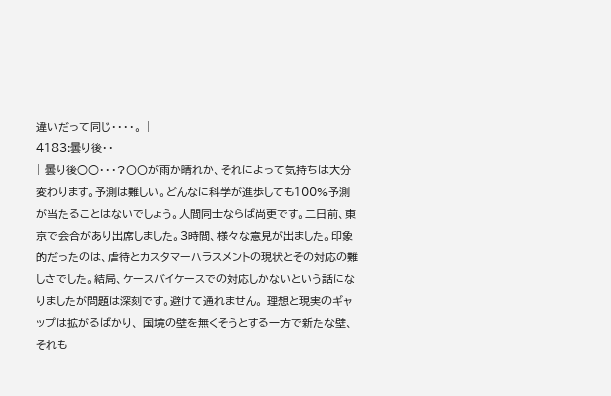違いだって同じ・・・・。 |
4183:曇り後・・
| 曇り後○○・・・?〇〇が雨か晴れか、それによって気持ちは大分変わります。予測は難しい。どんなに科学が進歩しても100%予測が当たることはないでしょう。人間同士ならば尚更です。二日前、東京で会合があり出席しました。3時間、様々な意見が出ました。印象的だったのは、虐待とカスタマーハラスメントの現状とその対応の難しさでした。結局、ケースバイケースでの対応しかないという話になりましたが問題は深刻です。避けて通れません。 理想と現実のギャップは拡がるばかり、 国境の壁を無くそうとする一方で新たな壁、それも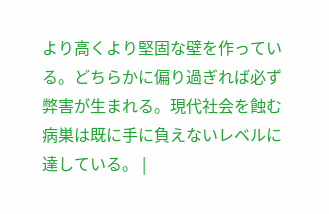より高くより堅固な壁を作っている。どちらかに偏り過ぎれば必ず弊害が生まれる。現代社会を蝕む病巣は既に手に負えないレベルに達している。 |